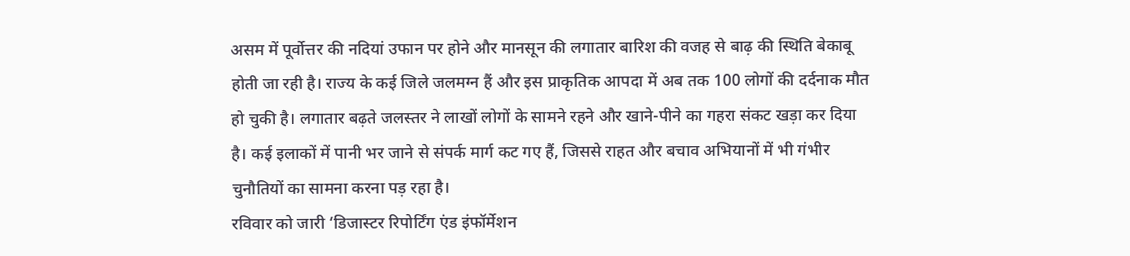असम में पूर्वोत्तर की नदियां उफान पर होने और मानसून की लगातार बारिश की वजह से बाढ़ की स्थिति बेकाबू होती जा रही है। राज्य के कई जिले जलमग्न हैं और इस प्राकृतिक आपदा में अब तक 100 लोगों की दर्दनाक मौत हो चुकी है। लगातार बढ़ते जलस्तर ने लाखों लोगों के सामने रहने और खाने-पीने का गहरा संकट खड़ा कर दिया है। कई इलाकों में पानी भर जाने से संपर्क मार्ग कट गए हैं, जिससे राहत और बचाव अभियानों में भी गंभीर चुनौतियों का सामना करना पड़ रहा है।
रविवार को जारी ‘डिजास्टर रिपोर्टिंग एंड इंफॉर्मेशन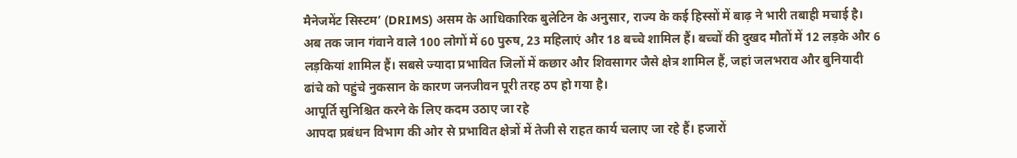मैनेजमेंट सिस्टम’ (DRIMS) असम के आधिकारिक बुलेटिन के अनुसार, राज्य के कई हिस्सों में बाढ़ ने भारी तबाही मचाई है। अब तक जान गंवाने वाले 100 लोगों में 60 पुरुष, 23 महिलाएं और 18 बच्चे शामिल हैं। बच्चों की दुखद मौतों में 12 लड़के और 6 लड़कियां शामिल हैं। सबसे ज्यादा प्रभावित जिलों में कछार और शिवसागर जैसे क्षेत्र शामिल हैं, जहां जलभराव और बुनियादी ढांचे को पहुंचे नुकसान के कारण जनजीवन पूरी तरह ठप हो गया है।
आपूर्ति सुनिश्चित करने के लिए कदम उठाए जा रहे
आपदा प्रबंधन विभाग की ओर से प्रभावित क्षेत्रों में तेजी से राहत कार्य चलाए जा रहे हैं। हजारों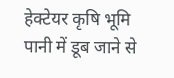हेक्टेयर कृषि भूमि पानी में डूब जाने से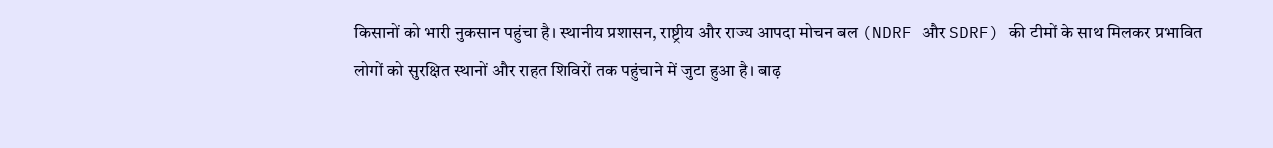किसानों को भारी नुकसान पहुंचा है। स्थानीय प्रशासन, राष्ट्रीय और राज्य आपदा मोचन बल (NDRF और SDRF) की टीमों के साथ मिलकर प्रभावित लोगों को सुरक्षित स्थानों और राहत शिविरों तक पहुंचाने में जुटा हुआ है। बाढ़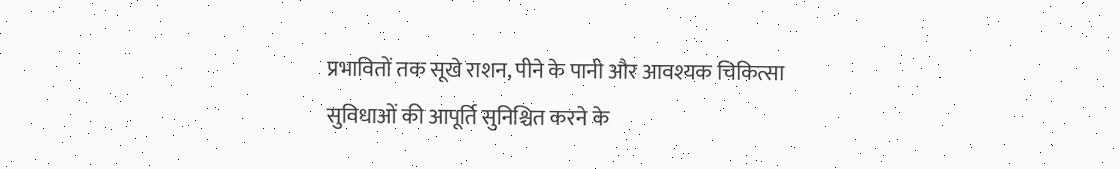प्रभावितों तक सूखे राशन, पीने के पानी और आवश्यक चिकित्सा सुविधाओं की आपूर्ति सुनिश्चित करने के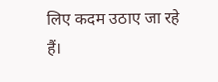लिए कदम उठाए जा रहे हैं।